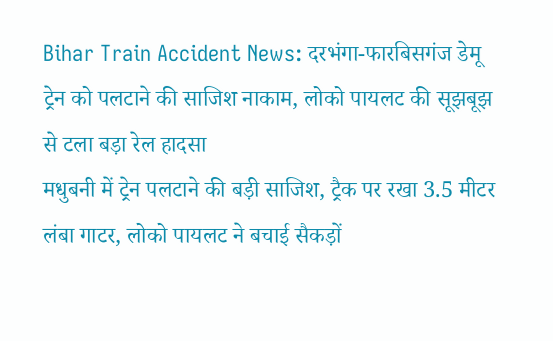Bihar Train Accident News: दरभंगा-फारबिसगंज डेमू ट्रेन को पलटाने की साजिश नाकाम, लोको पायलट की सूझबूझ से टला बड़ा रेल हादसा
मधुबनी में ट्रेन पलटाने की बड़ी साजिश, ट्रैक पर रखा 3.5 मीटर लंबा गाटर, लोको पायलट ने बचाई सैकड़ों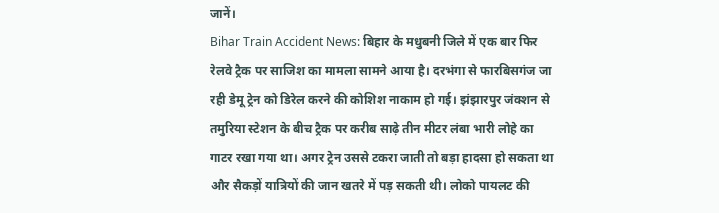जानें।
Bihar Train Accident News: बिहार के मधुबनी जिले में एक बार फिर रेलवे ट्रैक पर साजिश का मामला सामने आया है। दरभंगा से फारबिसगंज जा रही डेमू ट्रेन को डिरेल करने की कोशिश नाकाम हो गई। झंझारपुर जंक्शन से तमुरिया स्टेशन के बीच ट्रैक पर करीब साढ़े तीन मीटर लंबा भारी लोहे का गाटर रखा गया था। अगर ट्रेन उससे टकरा जाती तो बड़ा हादसा हो सकता था और सैकड़ों यात्रियों की जान खतरे में पड़ सकती थी। लोको पायलट की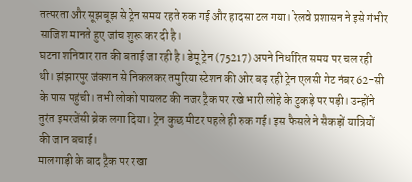तत्परता और सूझबूझ से ट्रेन समय रहते रुक गई और हादसा टल गया। रेलवे प्रशासन ने इसे गंभीर साजिश मानते हुए जांच शुरू कर दी है।
घटना शनिवार रात की बताई जा रही है। डेमू ट्रेन (75217) अपने निर्धारित समय पर चल रही थी। झंझारपुर जंक्शन से निकलकर तमुरिया स्टेशन की ओर बढ़ रही ट्रेन एलसी गेट नंबर 62-सी के पास पहुंची। तभी लोको पायलट की नजर ट्रैक पर रखे भारी लोहे के टुकड़े पर पड़ी। उन्होंने तुरंत इमरजेंसी ब्रेक लगा दिया। ट्रेन कुछ मीटर पहले ही रुक गई। इस फैसले ने सैकड़ों यात्रियों की जान बचाई।
मालगाड़ी के बाद ट्रैक पर रखा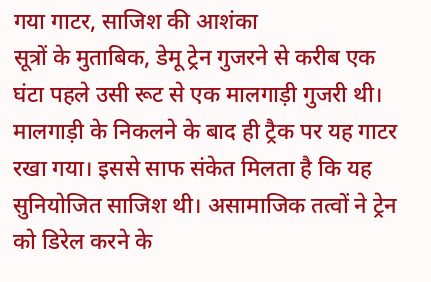गया गाटर, साजिश की आशंका
सूत्रों के मुताबिक, डेमू ट्रेन गुजरने से करीब एक घंटा पहले उसी रूट से एक मालगाड़ी गुजरी थी। मालगाड़ी के निकलने के बाद ही ट्रैक पर यह गाटर रखा गया। इससे साफ संकेत मिलता है कि यह सुनियोजित साजिश थी। असामाजिक तत्वों ने ट्रेन को डिरेल करने के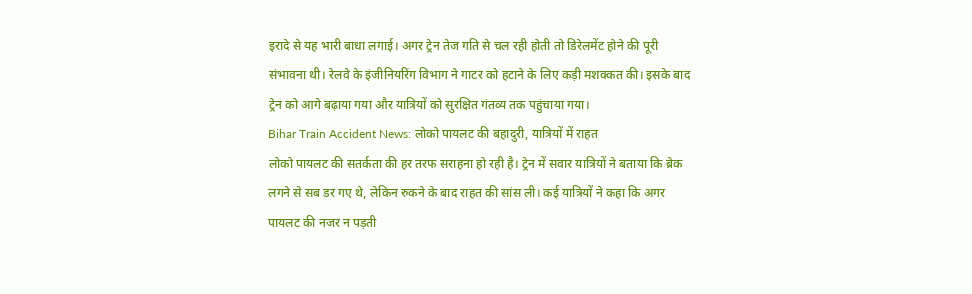इरादे से यह भारी बाधा लगाई। अगर ट्रेन तेज गति से चल रही होती तो डिरेलमेंट होने की पूरी संभावना थी। रेलवे के इंजीनियरिंग विभाग ने गाटर को हटाने के लिए कड़ी मशक्कत की। इसके बाद ट्रेन को आगे बढ़ाया गया और यात्रियों को सुरक्षित गंतव्य तक पहुंचाया गया।
Bihar Train Accident News: लोको पायलट की बहादुरी, यात्रियों में राहत
लोको पायलट की सतर्कता की हर तरफ सराहना हो रही है। ट्रेन में सवार यात्रियों ने बताया कि ब्रेक लगने से सब डर गए थे, लेकिन रुकने के बाद राहत की सांस ली। कई यात्रियों ने कहा कि अगर पायलट की नजर न पड़ती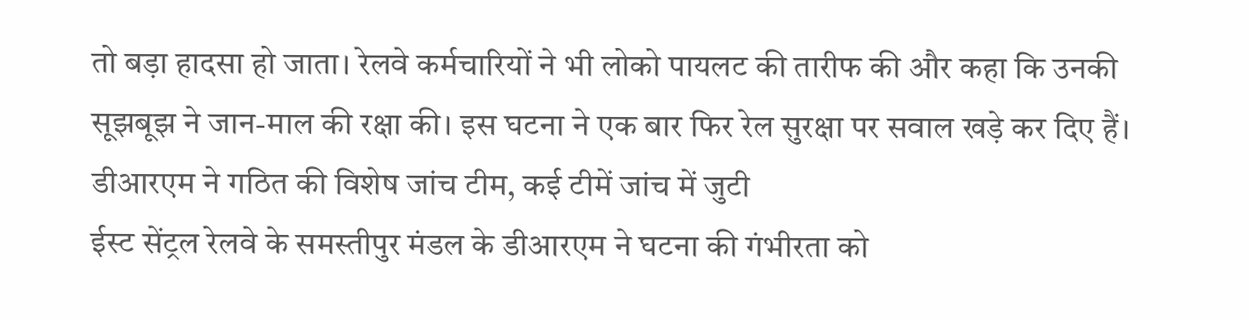तो बड़ा हादसा हो जाता। रेलवे कर्मचारियों ने भी लोको पायलट की तारीफ की और कहा कि उनकी सूझबूझ ने जान-माल की रक्षा की। इस घटना ने एक बार फिर रेल सुरक्षा पर सवाल खड़े कर दिए हैं।
डीआरएम ने गठित की विशेष जांच टीम, कई टीमें जांच में जुटी
ईस्ट सेंट्रल रेलवे के समस्तीपुर मंडल के डीआरएम ने घटना की गंभीरता को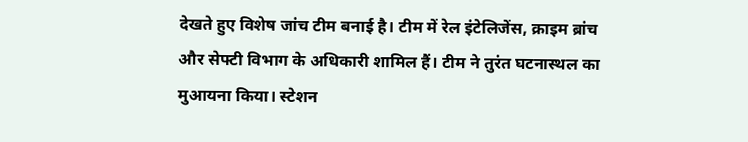देखते हुए विशेष जांच टीम बनाई है। टीम में रेल इंटेलिजेंस, क्राइम ब्रांच और सेफ्टी विभाग के अधिकारी शामिल हैं। टीम ने तुरंत घटनास्थल का मुआयना किया। स्टेशन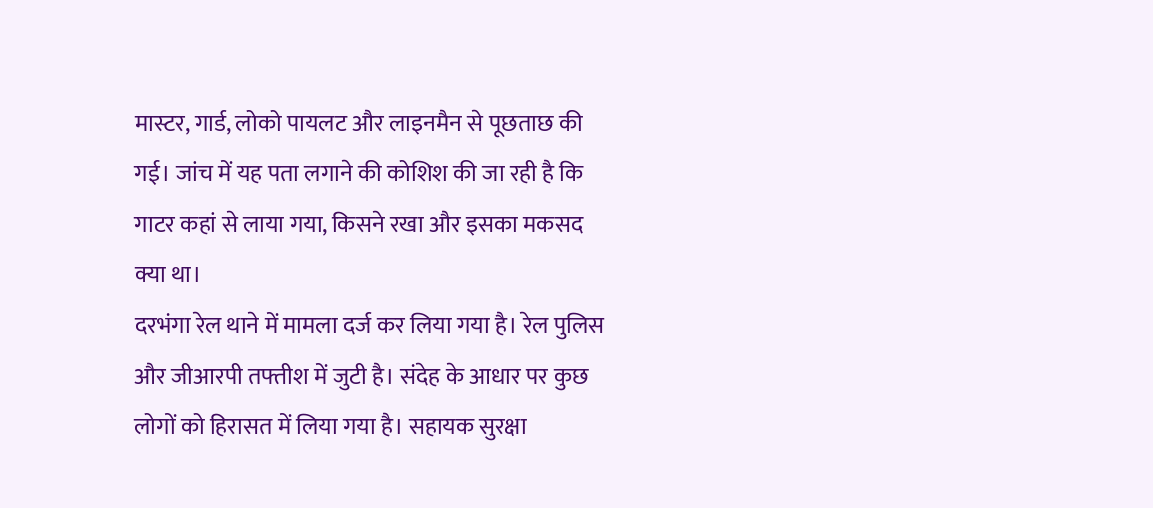मास्टर, गार्ड, लोको पायलट और लाइनमैन से पूछताछ की गई। जांच में यह पता लगाने की कोशिश की जा रही है कि गाटर कहां से लाया गया, किसने रखा और इसका मकसद क्या था।
दरभंगा रेल थाने में मामला दर्ज कर लिया गया है। रेल पुलिस और जीआरपी तफ्तीश में जुटी है। संदेह के आधार पर कुछ लोगों को हिरासत में लिया गया है। सहायक सुरक्षा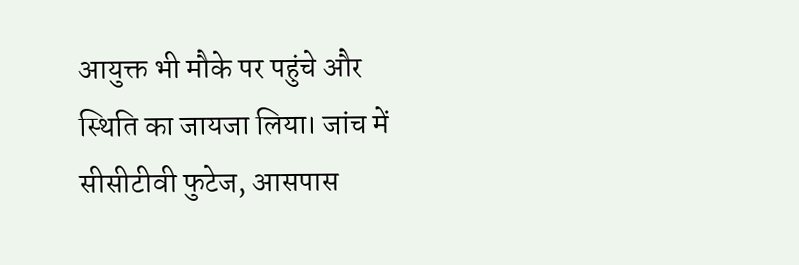आयुक्त भी मौके पर पहुंचे और स्थिति का जायजा लिया। जांच में सीसीटीवी फुटेज, आसपास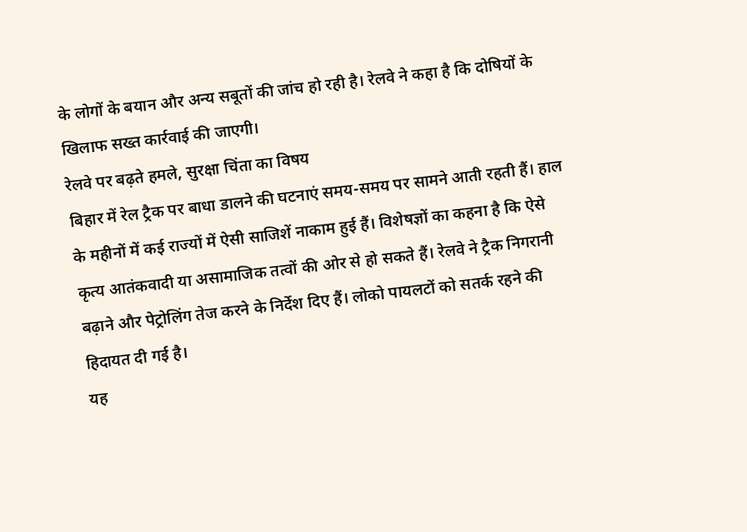के लोगों के बयान और अन्य सबूतों की जांच हो रही है। रेलवे ने कहा है कि दोषियों के खिलाफ सख्त कार्रवाई की जाएगी।
रेलवे पर बढ़ते हमले, सुरक्षा चिंता का विषय
बिहार में रेल ट्रैक पर बाधा डालने की घटनाएं समय-समय पर सामने आती रहती हैं। हाल के महीनों में कई राज्यों में ऐसी साजिशें नाकाम हुई हैं। विशेषज्ञों का कहना है कि ऐसे कृत्य आतंकवादी या असामाजिक तत्वों की ओर से हो सकते हैं। रेलवे ने ट्रैक निगरानी बढ़ाने और पेट्रोलिंग तेज करने के निर्देश दिए हैं। लोको पायलटों को सतर्क रहने की हिदायत दी गई है।
यह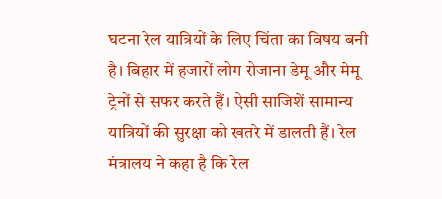घटना रेल यात्रियों के लिए चिंता का विषय बनी है। बिहार में हजारों लोग रोजाना डेमू और मेमू ट्रेनों से सफर करते हैं। ऐसी साजिशें सामान्य यात्रियों की सुरक्षा को खतरे में डालती हैं। रेल मंत्रालय ने कहा है कि रेल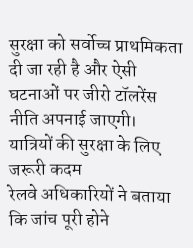सुरक्षा को सर्वोच्च प्राथमिकता दी जा रही है और ऐसी घटनाओं पर जीरो टॉलरेंस नीति अपनाई जाएगी।
यात्रियों की सुरक्षा के लिए जरूरी कदम
रेलवे अधिकारियों ने बताया कि जांच पूरी होने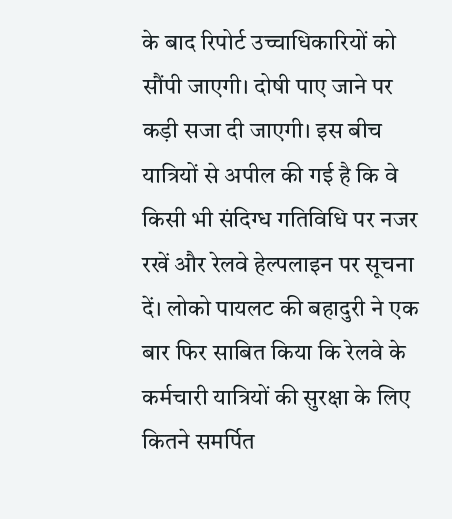के बाद रिपोर्ट उच्चाधिकारियों को सौंपी जाएगी। दोषी पाए जाने पर कड़ी सजा दी जाएगी। इस बीच यात्रियों से अपील की गई है कि वे किसी भी संदिग्ध गतिविधि पर नजर रखें और रेलवे हेल्पलाइन पर सूचना दें। लोको पायलट की बहादुरी ने एक बार फिर साबित किया कि रेलवे के कर्मचारी यात्रियों की सुरक्षा के लिए कितने समर्पित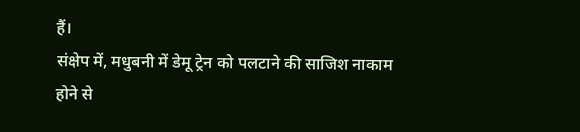हैं।
संक्षेप में, मधुबनी में डेमू ट्रेन को पलटाने की साजिश नाकाम होने से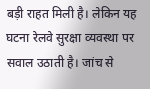बड़ी राहत मिली है। लेकिन यह घटना रेलवे सुरक्षा व्यवस्था पर सवाल उठाती है। जांच से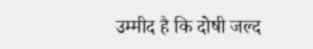उम्मीद है कि दोषी जल्द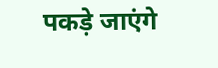पकड़े जाएंगे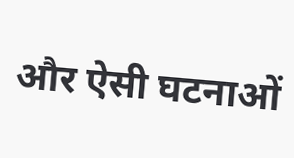और ऐसी घटनाओं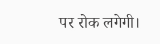पर रोक लगेगी।